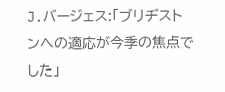J.バージェス:「ブリヂストンへの適応が今季の焦点でした」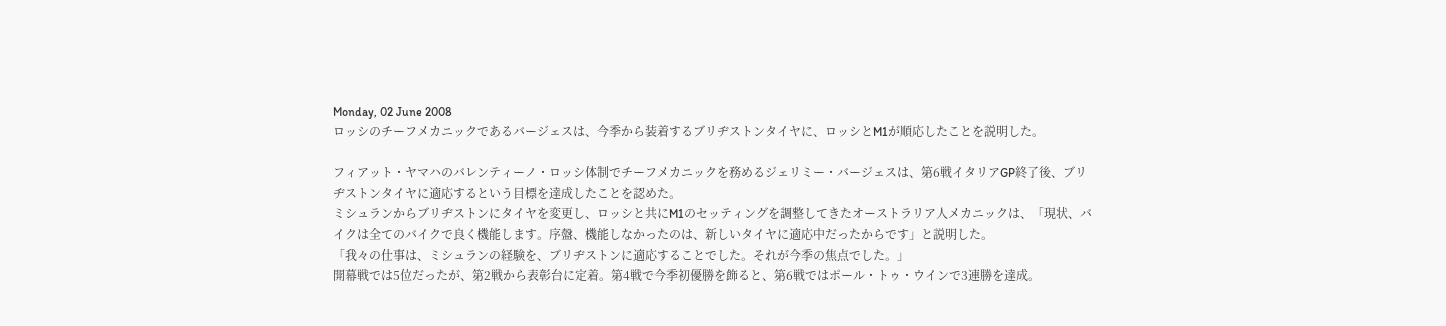Monday, 02 June 2008
ロッシのチーフメカニックであるバージェスは、今季から装着するブリヂストンタイヤに、ロッシとM1が順応したことを説明した。

フィアット・ヤマハのバレンティーノ・ロッシ体制でチーフメカニックを務めるジェリミー・バージェスは、第6戦イタリアGP終了後、ブリヂストンタイヤに適応するという目標を達成したことを認めた。
ミシュランからブリヂストンにタイヤを変更し、ロッシと共にM1のセッティングを調整してきたオーストラリア人メカニックは、「現状、バイクは全てのバイクで良く機能します。序盤、機能しなかったのは、新しいタイヤに適応中だったからです」と説明した。
「我々の仕事は、ミシュランの経験を、ブリヂストンに適応することでした。それが今季の焦点でした。」
開幕戦では5位だったが、第2戦から表彰台に定着。第4戦で今季初優勝を飾ると、第6戦ではポール・トゥ・ウインで3連勝を達成。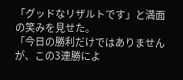「グッドなリザルトです」と満面の笑みを見せた。
「今日の勝利だけではありませんが、この3連勝によ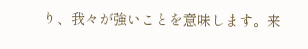り、我々が強いことを意味します。来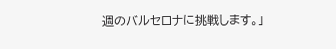週のバルセロナに挑戦します。」